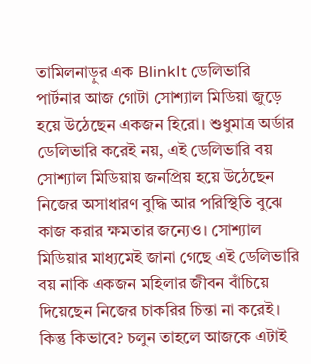তামিলনাড়ুর এক BlinkIt ডেলিভারি পার্টনার আজ গোটা সোশ্যাল মিডিয়া জুড়ে হয়ে উঠেছেন একজন হিরো। শুধুমাত্র অর্ডার ডেলিভারি করেই নয়, এই ডেলিভারি বয় সোশ্যাল মিডিয়ায় জনপ্রিয় হয়ে উঠেছেন নিজের অসাধারণ বুদ্ধি আর পরিস্থিতি বুঝে কাজ করার ক্ষমতার জন্যেও। সোশ্যাল মিডিয়ার মাধ্যমেই জানা গেছে এই ডেলিভারি বয় নাকি একজন মহিলার জীবন বাঁচিয়ে দিয়েছেন নিজের চাকরির চিন্তা না করেই। কিন্তু কিভাবে? চলুন তাহলে আজকে এটাই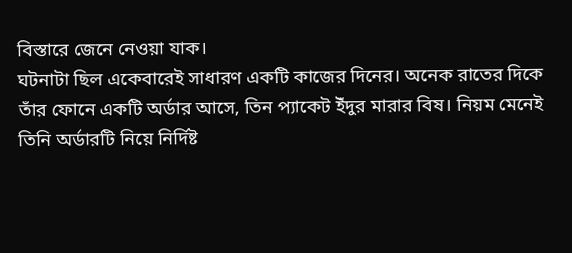বিস্তারে জেনে নেওয়া যাক।
ঘটনাটা ছিল একেবারেই সাধারণ একটি কাজের দিনের। অনেক রাতের দিকে তাঁর ফোনে একটি অর্ডার আসে, তিন প্যাকেট ইঁদুর মারার বিষ। নিয়ম মেনেই তিনি অর্ডারটি নিয়ে নির্দিষ্ট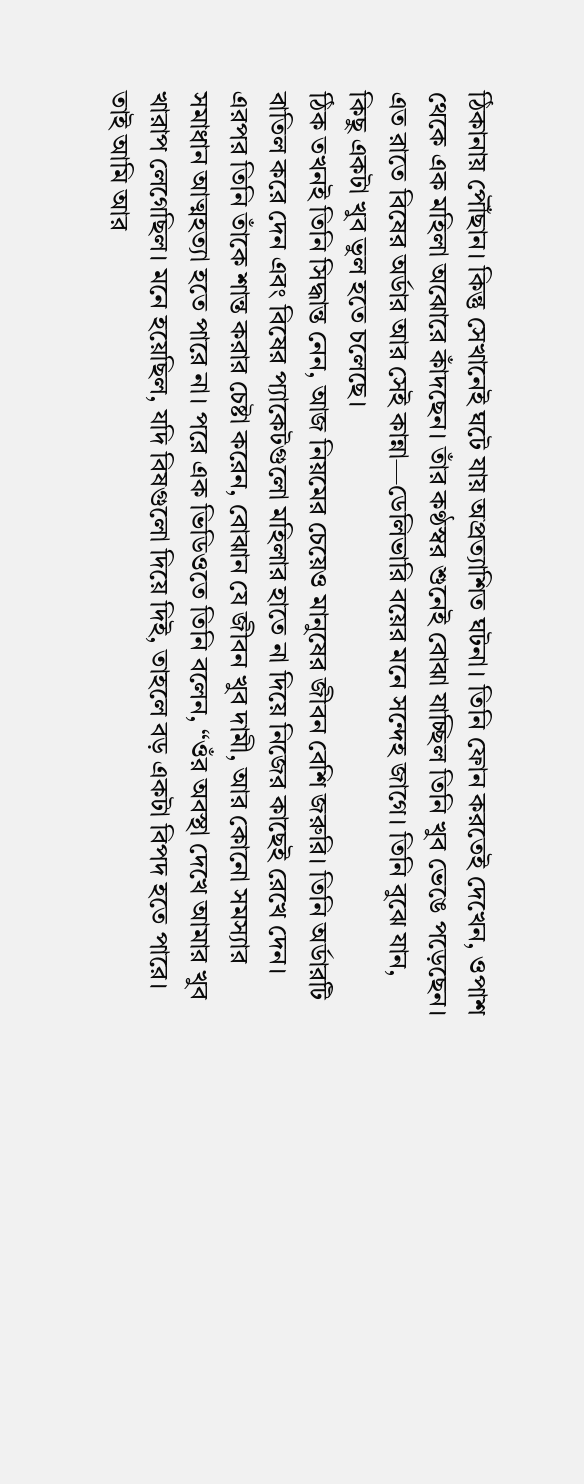ঠিকানায় পৌঁছান। কিন্তু সেখানেই ঘটে যায় অপ্রত্যাশিত ঘটনা। তিনি ফোন করতেই দেখেন, ওপাশ থেকে এক মহিলা অঝোরে কাঁদছেন। তাঁর কণ্ঠস্বর শুনেই বোঝা যাচ্ছিল তিনি খুব ভেঙে পড়েছেন। এত রাতে বিষের অর্ডার আর সেই কান্না—ডেলিভারি বয়ের মনে সন্দেহ জাগে। তিনি বুঝে যান, কিছু একটা খুব ভুল হতে চলেছে।
ঠিক তখনই তিনি সিদ্ধান্ত নেন, আজ নিয়মের চেয়েও মানুষের জীবন বেশি জরুরি। তিনি অর্ডারটি বাতিল করে দেন এবং বিষের প্যাকেটগুলো মহিলার হাতে না দিয়ে নিজের কাছেই রেখে দেন। এরপর তিনি তাঁকে শান্ত করার চেষ্টা করেন, বোঝান যে জীবন খুব দামী, আর কোনো সমস্যার সমাধান আত্মহত্যা হতে পারে না। পরে এক ভিডিওতে তিনি বলেন, “ওঁর অবস্থা দেখে আমার খুব খারাপ লেগেছিল। মনে হয়েছিল, যদি বিষগুলো দিয়ে দিই, তাহলে বড় একটা বিপদ হতে পারে। তাই আমি আর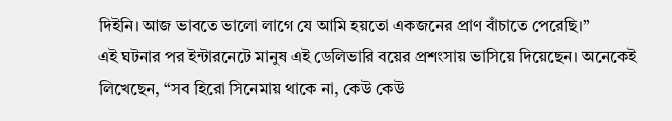দিইনি। আজ ভাবতে ভালো লাগে যে আমি হয়তো একজনের প্রাণ বাঁচাতে পেরেছি।”
এই ঘটনার পর ইন্টারনেটে মানুষ এই ডেলিভারি বয়ের প্রশংসায় ভাসিয়ে দিয়েছেন। অনেকেই লিখেছেন, “সব হিরো সিনেমায় থাকে না, কেউ কেউ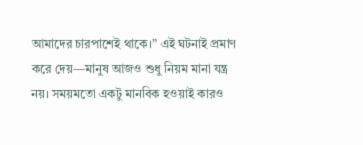আমাদের চারপাশেই থাকে।” এই ঘটনাই প্রমাণ করে দেয়—মানুষ আজও শুধু নিয়ম মানা যন্ত্র নয়। সময়মতো একটু মানবিক হওয়াই কারও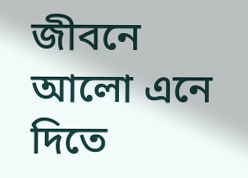জীবনে আলো এনে দিতে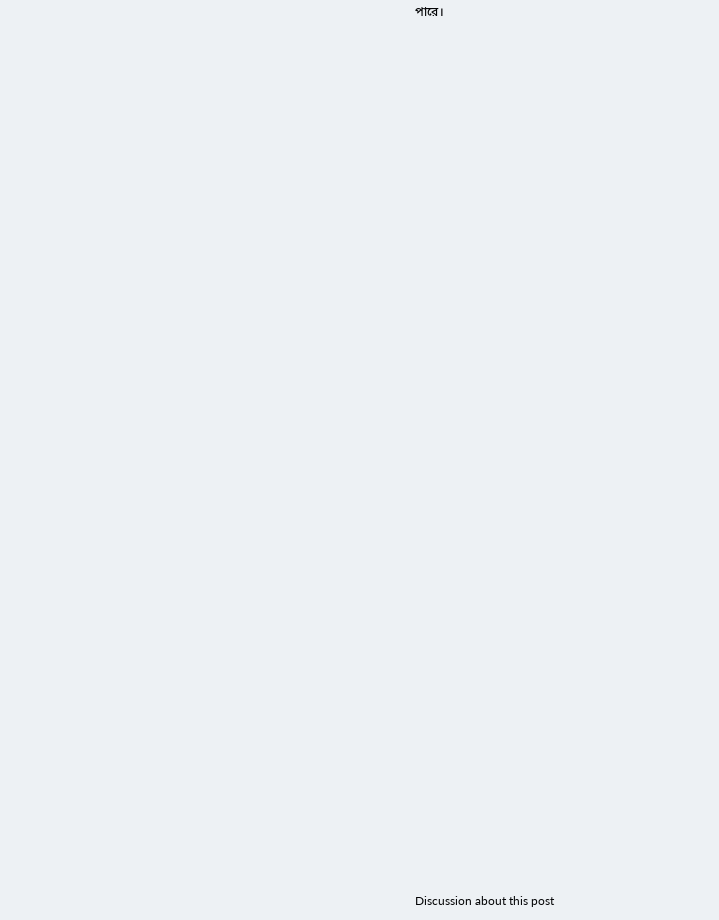পারে।






































Discussion about this post